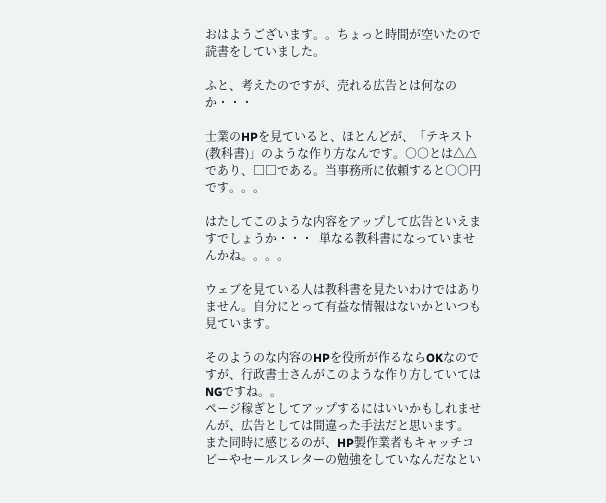おはようございます。。ちょっと時間が空いたので読書をしていました。

ふと、考えたのですが、売れる広告とは何なのか・・・

士業のHPを見ていると、ほとんどが、「テキスト(教科書)」のような作り方なんです。○○とは△△であり、□□である。当事務所に依頼すると○○円です。。。

はたしてこのような内容をアップして広告といえますでしょうか・・・  単なる教科書になっていませんかね。。。。

ウェブを見ている人は教科書を見たいわけではありません。自分にとって有益な情報はないかといつも見ています。

そのようのな内容のHPを役所が作るならOKなのですが、行政書士さんがこのような作り方していてはNGですね。。
ページ稼ぎとしてアップするにはいいかもしれませんが、広告としては間違った手法だと思います。
また同時に感じるのが、HP製作業者もキャッチコピーやセールスレターの勉強をしていなんだなとい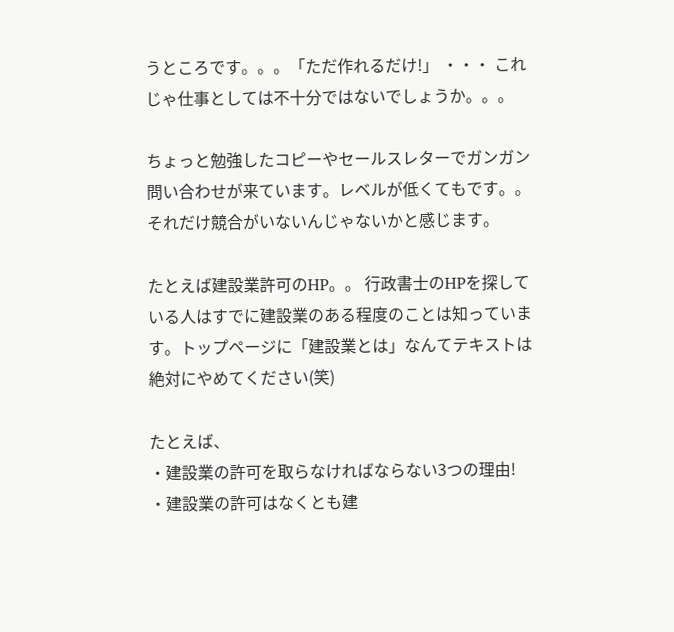うところです。。。「ただ作れるだけ!」 ・・・ これじゃ仕事としては不十分ではないでしょうか。。。

ちょっと勉強したコピーやセールスレターでガンガン問い合わせが来ています。レベルが低くてもです。。それだけ競合がいないんじゃないかと感じます。

たとえば建設業許可のHP。。 行政書士のHPを探している人はすでに建設業のある程度のことは知っています。トップページに「建設業とは」なんてテキストは絶対にやめてください(笑)

たとえば、
・建設業の許可を取らなければならない3つの理由!
・建設業の許可はなくとも建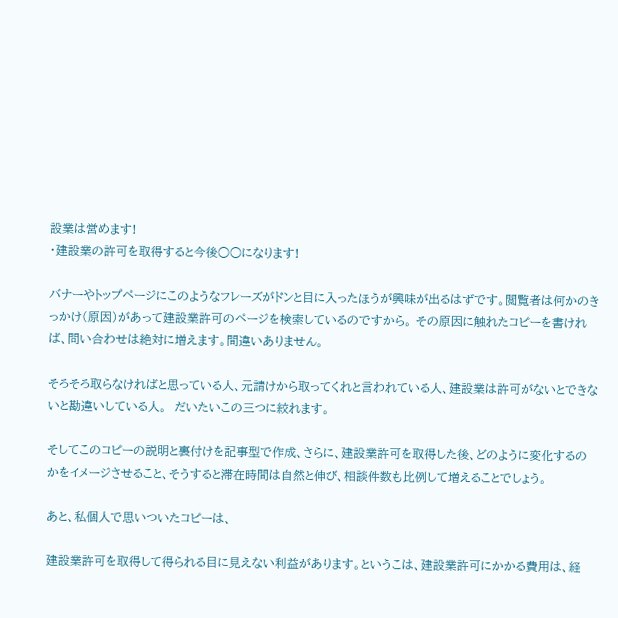設業は営めます!
・建設業の許可を取得すると今後○○になります!

バナーやトップページにこのようなフレーズがドンと目に入ったほうが興味が出るはずです。閲覧者は何かのきっかけ(原因)があって建設業許可のページを検索しているのですから。 その原因に触れたコピーを書ければ、問い合わせは絶対に増えます。間違いありません。

そろそろ取らなければと思っている人、元請けから取ってくれと言われている人、建設業は許可がないとできないと勘違いしている人。  だいたいこの三つに絞れます。

そしてこのコピーの説明と裏付けを記事型で作成、さらに、建設業許可を取得した後、どのように変化するのかをイメージさせること、そうすると滞在時間は自然と伸び、相談件数も比例して増えることでしょう。

あと、私個人で思いついたコピーは、

建設業許可を取得して得られる目に見えない利益があります。というこは、建設業許可にかかる費用は、経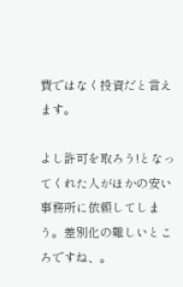費ではなく投資だと言えます。

よし許可を取ろう!となってくれた人がほかの安い事務所に依頼してしまう。差別化の難しいところですね、。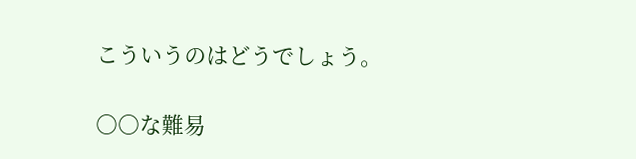こういうのはどうでしょう。

○○な難易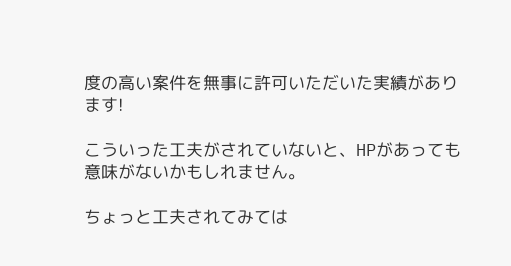度の高い案件を無事に許可いただいた実績があります!

こういった工夫がされていないと、HPがあっても意味がないかもしれません。

ちょっと工夫されてみては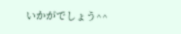いかがでしょう^^